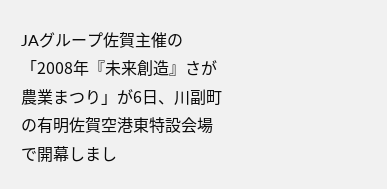JAグループ佐賀主催の「2008年『未来創造』さが農業まつり」が6日、川副町の有明佐賀空港東特設会場で開幕しまし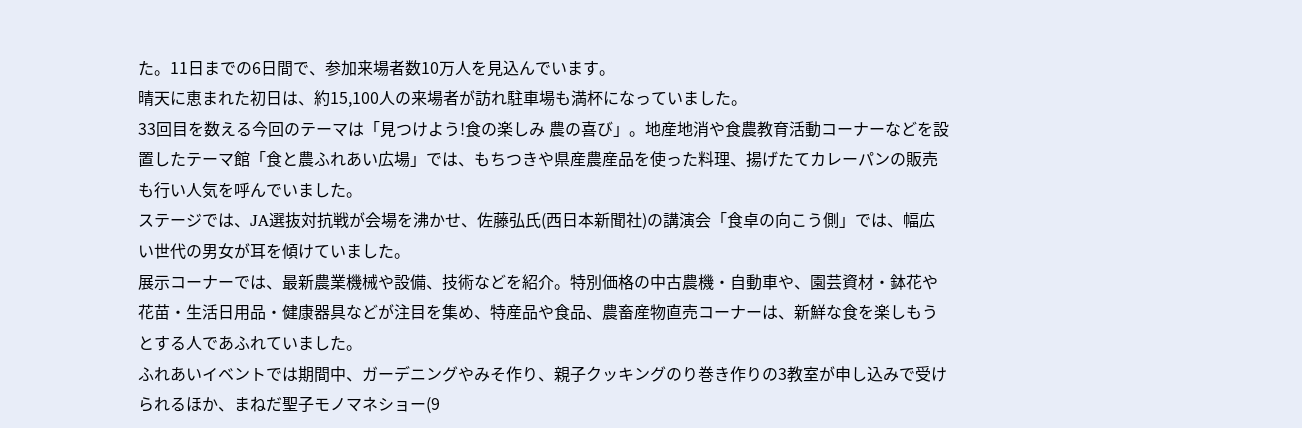た。11日までの6日間で、参加来場者数10万人を見込んでいます。
晴天に恵まれた初日は、約15,100人の来場者が訪れ駐車場も満杯になっていました。
33回目を数える今回のテーマは「見つけよう!食の楽しみ 農の喜び」。地産地消や食農教育活動コーナーなどを設置したテーマ館「食と農ふれあい広場」では、もちつきや県産農産品を使った料理、揚げたてカレーパンの販売も行い人気を呼んでいました。
ステージでは、JA選抜対抗戦が会場を沸かせ、佐藤弘氏(西日本新聞社)の講演会「食卓の向こう側」では、幅広い世代の男女が耳を傾けていました。
展示コーナーでは、最新農業機械や設備、技術などを紹介。特別価格の中古農機・自動車や、園芸資材・鉢花や花苗・生活日用品・健康器具などが注目を集め、特産品や食品、農畜産物直売コーナーは、新鮮な食を楽しもうとする人であふれていました。
ふれあいイベントでは期間中、ガーデニングやみそ作り、親子クッキングのり巻き作りの3教室が申し込みで受けられるほか、まねだ聖子モノマネショー(9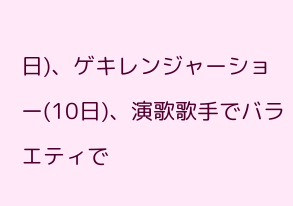日)、ゲキレンジャーショー(10日)、演歌歌手でバラエティで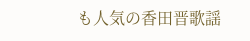も人気の香田晋歌謡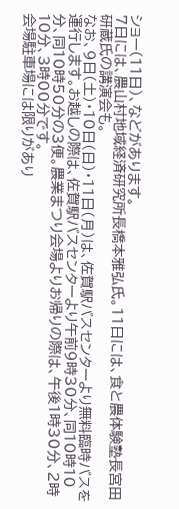ショー(11日)、などがあります。
7日には、農山村地域経済研究所長橋本雅弘氏。11日には、食と農体験塾長宮田研蔵氏の講演会も。
なお、9日(土)・10日(日)・11日(月)は、佐賀駅バスセンターより無料臨時バスを運行します。お越しの際は、佐賀駅バスセンターより午前9時30分、同10時10分、同10時50分の3便。農業まつり会場よりお帰りの際は、午後1時30分、2時10分、3時00分です。
会場駐車場には限りがあり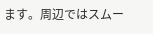ます。周辺ではスムー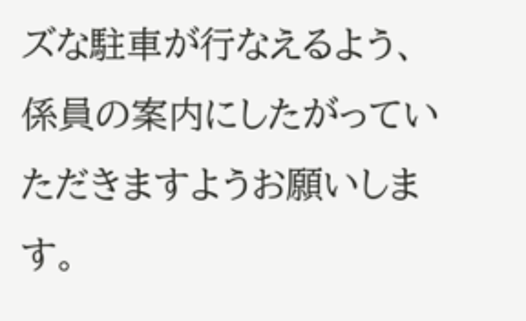ズな駐車が行なえるよう、係員の案内にしたがっていただきますようお願いします。